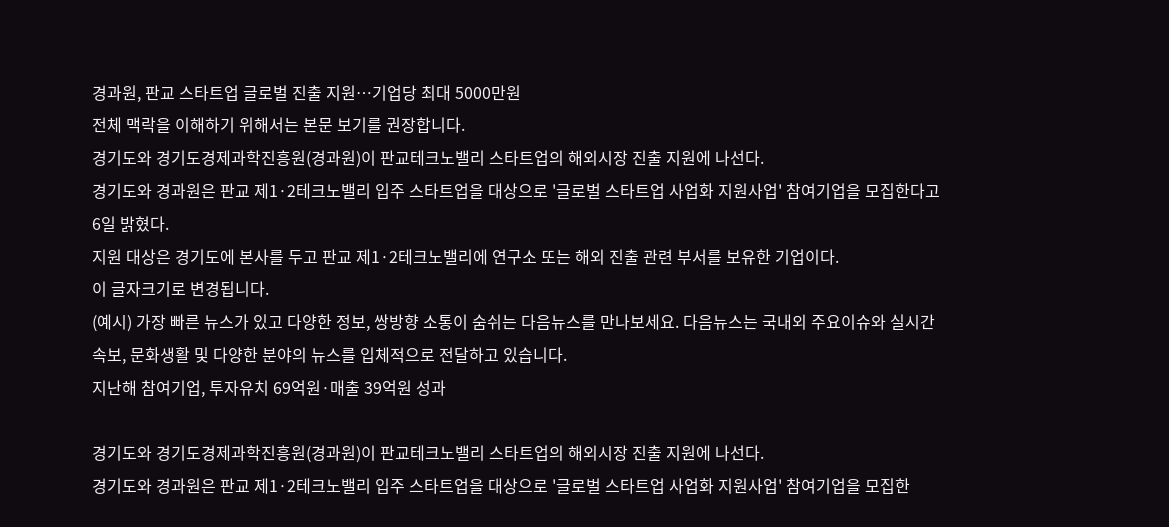경과원, 판교 스타트업 글로벌 진출 지원…기업당 최대 5000만원
전체 맥락을 이해하기 위해서는 본문 보기를 권장합니다.
경기도와 경기도경제과학진흥원(경과원)이 판교테크노밸리 스타트업의 해외시장 진출 지원에 나선다.
경기도와 경과원은 판교 제1·2테크노밸리 입주 스타트업을 대상으로 '글로벌 스타트업 사업화 지원사업' 참여기업을 모집한다고 6일 밝혔다.
지원 대상은 경기도에 본사를 두고 판교 제1·2테크노밸리에 연구소 또는 해외 진출 관련 부서를 보유한 기업이다.
이 글자크기로 변경됩니다.
(예시) 가장 빠른 뉴스가 있고 다양한 정보, 쌍방향 소통이 숨쉬는 다음뉴스를 만나보세요. 다음뉴스는 국내외 주요이슈와 실시간 속보, 문화생활 및 다양한 분야의 뉴스를 입체적으로 전달하고 있습니다.
지난해 참여기업, 투자유치 69억원·매출 39억원 성과

경기도와 경기도경제과학진흥원(경과원)이 판교테크노밸리 스타트업의 해외시장 진출 지원에 나선다.
경기도와 경과원은 판교 제1·2테크노밸리 입주 스타트업을 대상으로 '글로벌 스타트업 사업화 지원사업' 참여기업을 모집한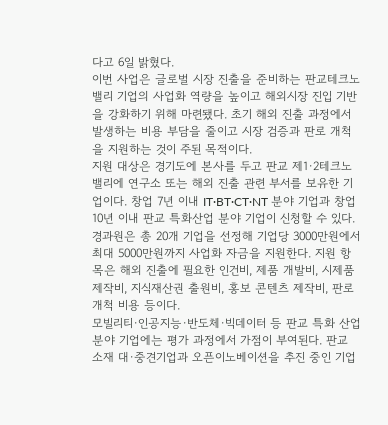다고 6일 밝혔다.
이번 사업은 글로벌 시장 진출을 준비하는 판교테크노밸리 기업의 사업화 역량을 높이고 해외시장 진입 기반을 강화하기 위해 마련됐다. 초기 해외 진출 과정에서 발생하는 비용 부담을 줄이고 시장 검증과 판로 개척을 지원하는 것이 주된 목적이다.
지원 대상은 경기도에 본사를 두고 판교 제1·2테크노밸리에 연구소 또는 해외 진출 관련 부서를 보유한 기업이다. 창업 7년 이내 IT·BT·CT·NT 분야 기업과 창업 10년 이내 판교 특화산업 분야 기업이 신청할 수 있다.
경과원은 총 20개 기업을 선정해 기업당 3000만원에서 최대 5000만원까지 사업화 자금을 지원한다. 지원 항목은 해외 진출에 필요한 인건비, 제품 개발비, 시제품 제작비, 지식재산권 출원비, 홍보 콘텐츠 제작비, 판로 개척 비용 등이다.
모빌리티·인공지능·반도체·빅데이터 등 판교 특화 산업 분야 기업에는 평가 과정에서 가점이 부여된다. 판교 소재 대·중견기업과 오픈이노베이션을 추진 중인 기업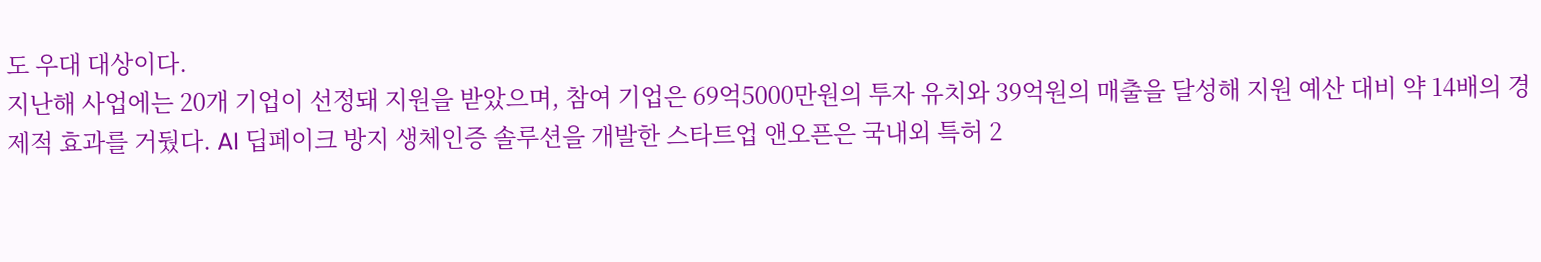도 우대 대상이다.
지난해 사업에는 20개 기업이 선정돼 지원을 받았으며, 참여 기업은 69억5000만원의 투자 유치와 39억원의 매출을 달성해 지원 예산 대비 약 14배의 경제적 효과를 거뒀다. AI 딥페이크 방지 생체인증 솔루션을 개발한 스타트업 앤오픈은 국내외 특허 2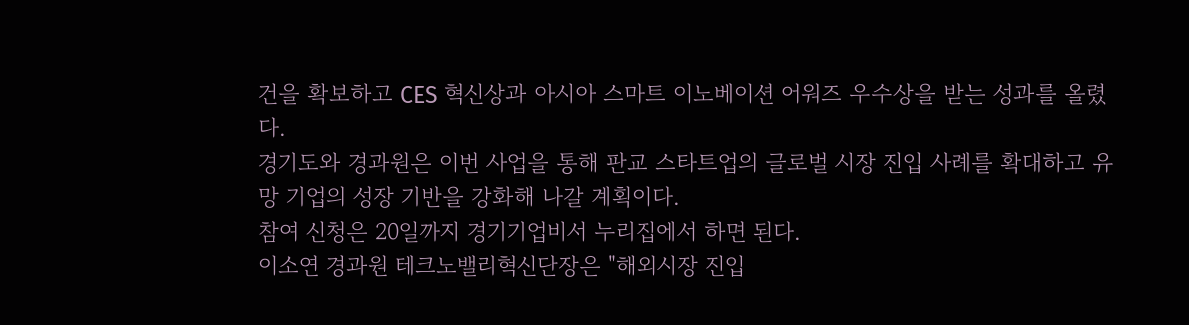건을 확보하고 CES 혁신상과 아시아 스마트 이노베이션 어워즈 우수상을 받는 성과를 올렸다.
경기도와 경과원은 이번 사업을 통해 판교 스타트업의 글로벌 시장 진입 사례를 확대하고 유망 기업의 성장 기반을 강화해 나갈 계획이다.
참여 신청은 20일까지 경기기업비서 누리집에서 하면 된다.
이소연 경과원 테크노밸리혁신단장은 "해외시장 진입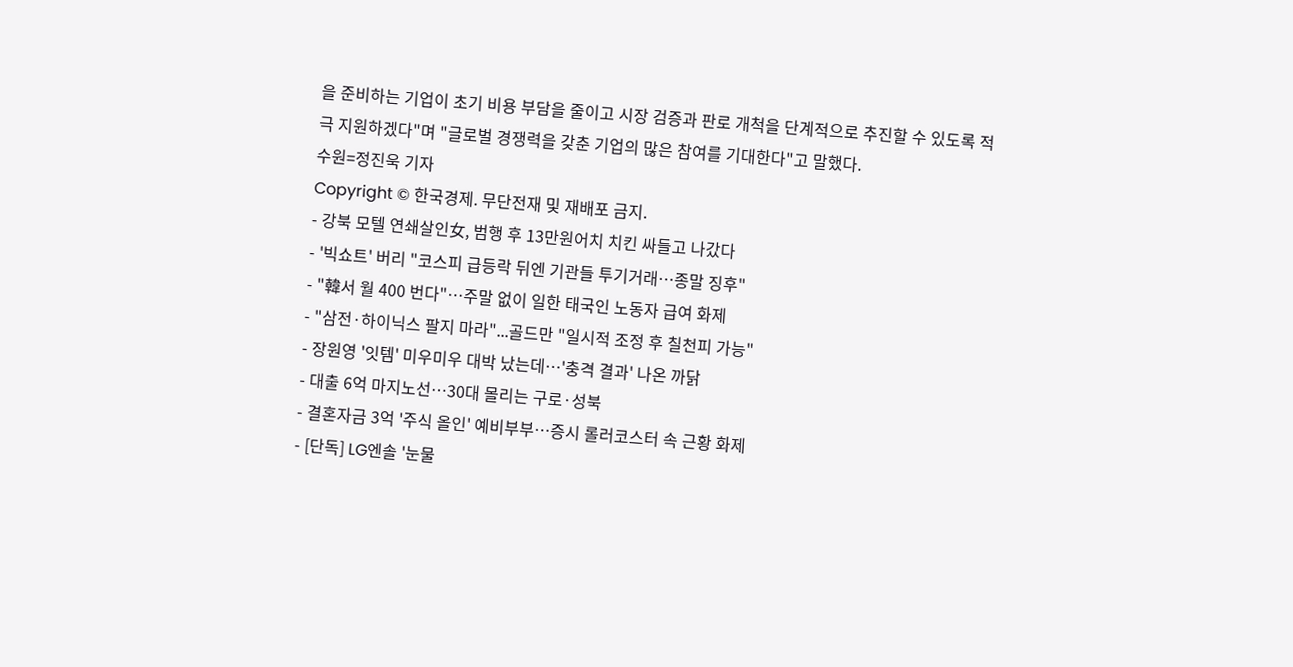을 준비하는 기업이 초기 비용 부담을 줄이고 시장 검증과 판로 개척을 단계적으로 추진할 수 있도록 적극 지원하겠다"며 "글로벌 경쟁력을 갖춘 기업의 많은 참여를 기대한다"고 말했다.
수원=정진욱 기자
Copyright © 한국경제. 무단전재 및 재배포 금지.
- 강북 모텔 연쇄살인女, 범행 후 13만원어치 치킨 싸들고 나갔다
- '빅쇼트' 버리 "코스피 급등락 뒤엔 기관들 투기거래…종말 징후"
- "韓서 월 400 번다"…주말 없이 일한 태국인 노동자 급여 화제
- "삼전·하이닉스 팔지 마라"...골드만 "일시적 조정 후 칠천피 가능"
- 장원영 '잇템' 미우미우 대박 났는데…'충격 결과' 나온 까닭
- 대출 6억 마지노선…30대 몰리는 구로·성북
- 결혼자금 3억 '주식 올인' 예비부부…증시 롤러코스터 속 근황 화제
- [단독] LG엔솔 '눈물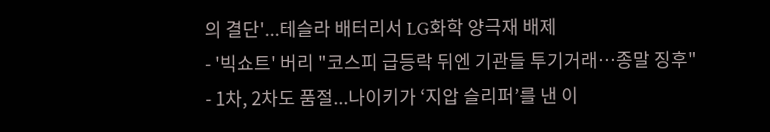의 결단'...테슬라 배터리서 LG화학 양극재 배제
- '빅쇼트' 버리 "코스피 급등락 뒤엔 기관들 투기거래…종말 징후"
- 1차, 2차도 품절...나이키가 ‘지압 슬리퍼’를 낸 이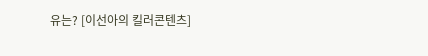유는? [이선아의 킬러콘텐츠]